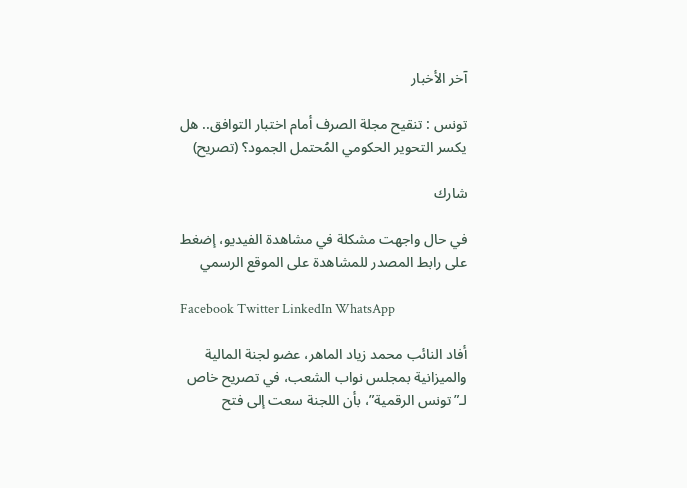آخر الأخبار

تونس : تنقيح مجلة الصرف أمام اختبار التوافق.. هل يكسر التحوير الحكومي المُحتمل الجمود؟ (تصريح)

شارك

في حال واجهت مشكلة في مشاهدة الفيديو، إضغط على رابط المصدر للمشاهدة على الموقع الرسمي

Facebook Twitter LinkedIn WhatsApp

أفاد النائب محمد زياد الماهر، عضو لجنة المالية والميزانية بمجلس نواب الشعب، في تصريح خاص لـ”تونس الرقمية”، بأن اللجنة سعت إلى فتح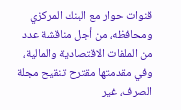قنوات حوار مع البنك المركزي ومحافظه، من أجل مناقشة عدد من الملفات الاقتصادية والمالية، وفي مقدمتها مقترح تنقيح مجلة الصرف، غير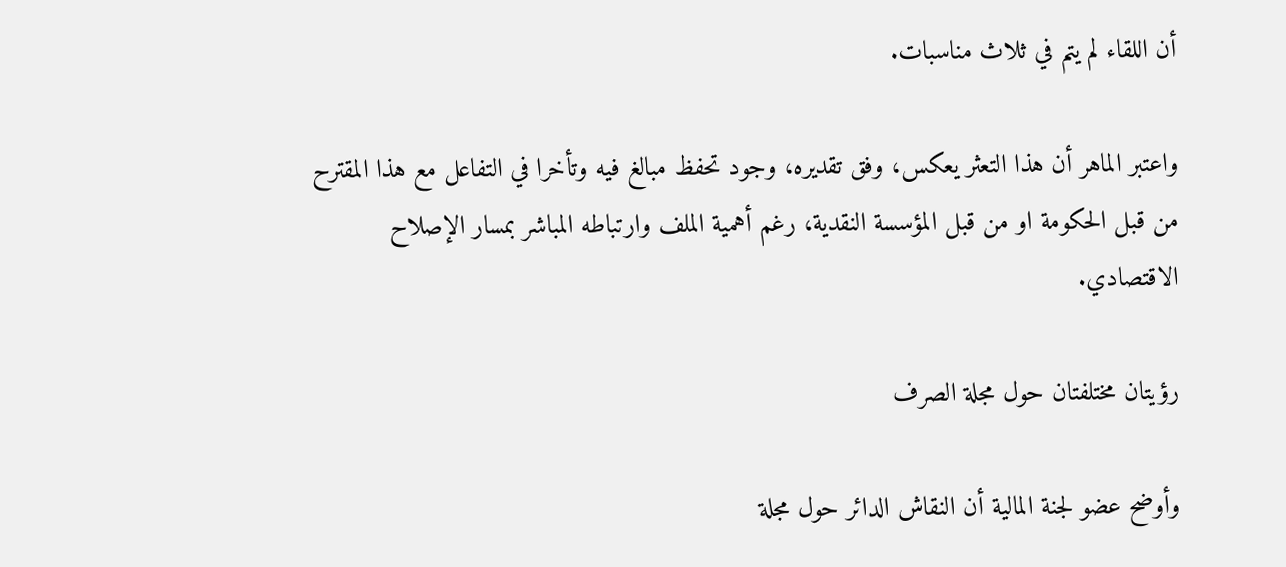أن اللقاء لم يتم في ثلاث مناسبات.

واعتبر الماهر أن هذا التعثر يعكس، وفق تقديره، وجود تحفظ مبالغ فيه وتأخرا في التفاعل مع هذا المقترح من قبل الحكومة او من قبل المؤسسة النقدية، رغم أهمية الملف وارتباطه المباشر بمسار الإصلاح الاقتصادي.

رؤيتان مختلفتان حول مجلة الصرف

وأوضح عضو لجنة المالية أن النقاش الدائر حول مجلة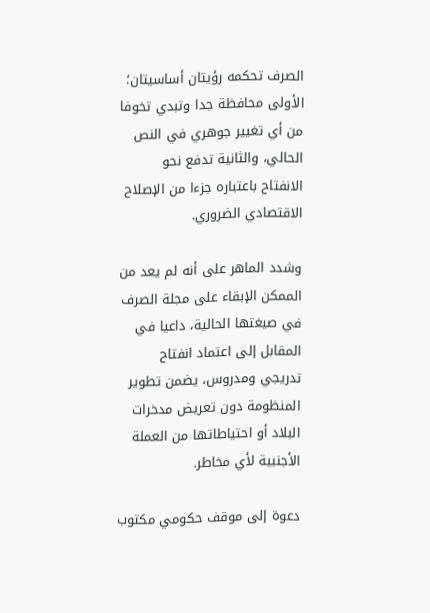الصرف تحكمه رؤيتان أساسيتان؛ الأولى محافظة جدا وتبدي تخوفا من أي تغيير جوهري في النص الحالي، والثانية تدفع نحو الانفتاح باعتباره جزءا من الإصلاح الاقتصادي الضروري.

وشدد الماهر على أنه لم يعد من الممكن الإبقاء على مجلة الصرف في صيغتها الحالية، داعيا في المقابل إلى اعتماد انفتاح تدريجي ومدروس، يضمن تطوير المنظومة دون تعريض مدخرات البلاد أو احتياطاتها من العملة الأجنبية لأي مخاطر.

دعوة إلى موقف حكومي مكتوب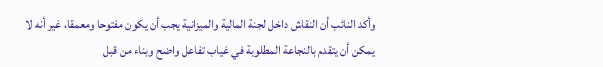وأكد النائب أن النقاش داخل لجنة المالية والميزانية يجب أن يكون مفتوحا ومعمقا، غير أنه لا يمكن أن يتقدم بالنجاعة المطلوبة في غياب تفاعل واضح وبناء من قبل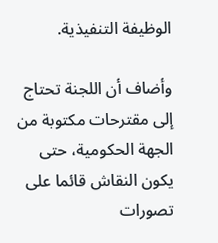الوظيفة التنفيذية.

وأضاف أن اللجنة تحتاج إلى مقترحات مكتوبة من الجهة الحكومية، حتى يكون النقاش قائما على تصورات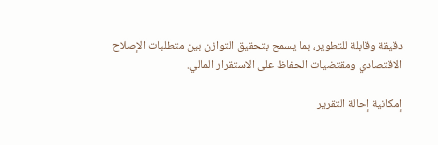دقيقة وقابلة للتطوير، بما يسمح بتحقيق التوازن بين متطلبات الإصلاح الاقتصادي ومقتضيات الحفاظ على الاستقرار المالي.

إمكانية إحالة التقرير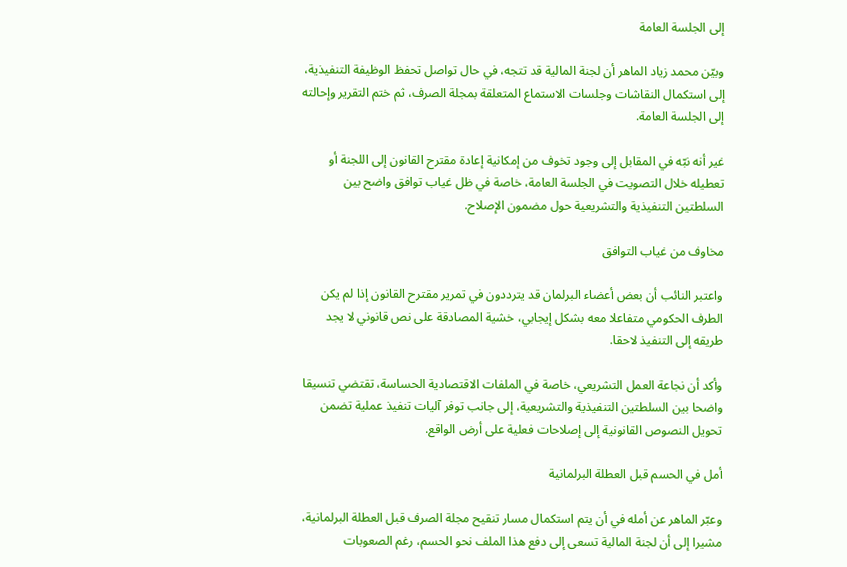إلى الجلسة العامة

وبيّن محمد زياد الماهر أن لجنة المالية قد تتجه، في حال تواصل تحفظ الوظيفة التنفيذية، إلى استكمال النقاشات وجلسات الاستماع المتعلقة بمجلة الصرف، ثم ختم التقرير وإحالته إلى الجلسة العامة.

غير أنه نبّه في المقابل إلى وجود تخوف من إمكانية إعادة مقترح القانون إلى اللجنة أو تعطيله خلال التصويت في الجلسة العامة، خاصة في ظل غياب توافق واضح بين السلطتين التنفيذية والتشريعية حول مضمون الإصلاح.

مخاوف من غياب التوافق

واعتبر النائب أن بعض أعضاء البرلمان قد يترددون في تمرير مقترح القانون إذا لم يكن الطرف الحكومي متفاعلا معه بشكل إيجابي، خشية المصادقة على نص قانوني لا يجد طريقه إلى التنفيذ لاحقا.

وأكد أن نجاعة العمل التشريعي، خاصة في الملفات الاقتصادية الحساسة، تقتضي تنسيقا واضحا بين السلطتين التنفيذية والتشريعية، إلى جانب توفر آليات تنفيذ عملية تضمن تحويل النصوص القانونية إلى إصلاحات فعلية على أرض الواقع.

أمل في الحسم قبل العطلة البرلمانية

وعبّر الماهر عن أمله في أن يتم استكمال مسار تنقيح مجلة الصرف قبل العطلة البرلمانية، مشيرا إلى أن لجنة المالية تسعى إلى دفع هذا الملف نحو الحسم، رغم الصعوبات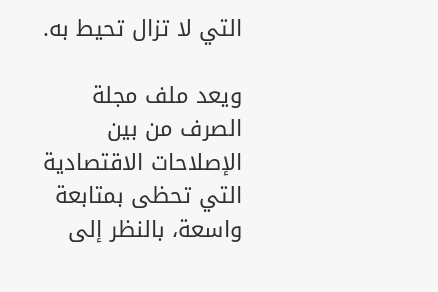التي لا تزال تحيط به.

ويعد ملف مجلة الصرف من بين الإصلاحات الاقتصادية التي تحظى بمتابعة واسعة، بالنظر إلى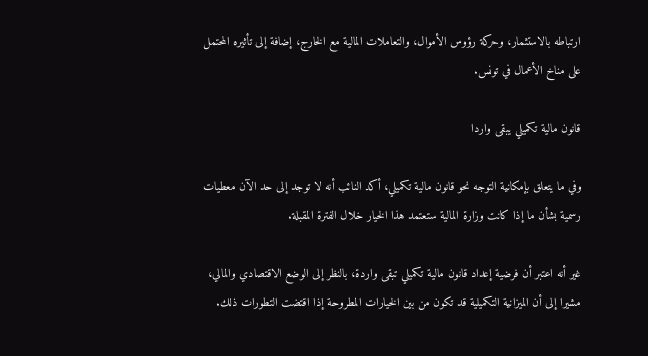ارتباطه بالاستثمار، وحركة رؤوس الأموال، والتعاملات المالية مع الخارج، إضافة إلى تأثيره المحتمل على مناخ الأعمال في تونس.

قانون مالية تكميلي يبقى واردا

وفي ما يتعلق بإمكانية التوجه نحو قانون مالية تكميلي، أكد النائب أنه لا توجد إلى حد الآن معطيات رسمية بشأن ما إذا كانت وزارة المالية ستعتمد هذا الخيار خلال الفترة المقبلة.

غير أنه اعتبر أن فرضية إعداد قانون مالية تكميلي تبقى واردة، بالنظر إلى الوضع الاقتصادي والمالي، مشيرا إلى أن الميزانية التكميلية قد تكون من بين الخيارات المطروحة إذا اقتضت التطورات ذلك.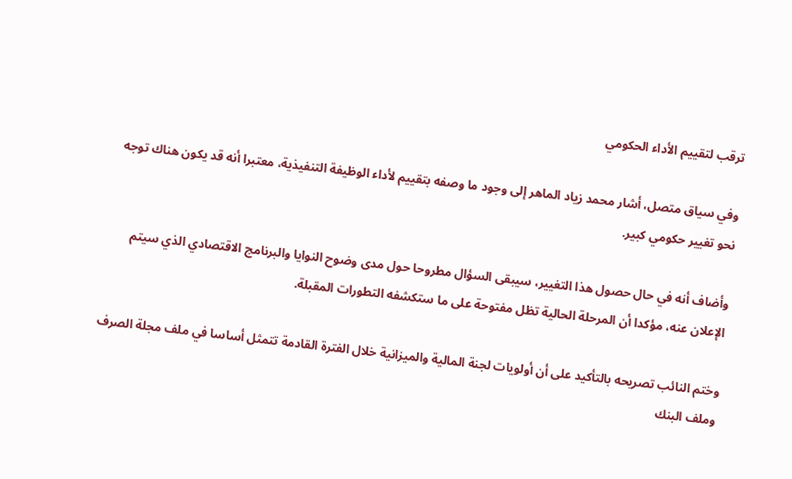ترقب لتقييم الأداء الحكومي

وفي سياق متصل، أشار محمد زياد الماهر إلى وجود ما وصفه بتقييم لأداء الوظيفة التنفيذية، معتبرا أنه قد يكون هناك توجه نحو تغيير حكومي كبير.

وأضاف أنه في حال حصول هذا التغيير، سيبقى السؤال مطروحا حول مدى وضوح النوايا والبرنامج الاقتصادي الذي سيتم الإعلان عنه، مؤكدا أن المرحلة الحالية تظل مفتوحة على ما ستكشفه التطورات المقبلة.

وختم النائب تصريحه بالتأكيد على أن أولويات لجنة المالية والميزانية خلال الفترة القادمة تتمثل أساسا في ملف مجلة الصرف وملف البنك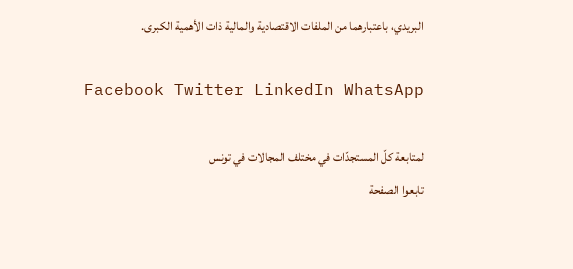البريدي، باعتبارهما من الملفات الاقتصادية والمالية ذات الأهمية الكبرى.

Facebook Twitter LinkedIn WhatsApp

لمتابعة كلّ المستجدّات في مختلف المجالات في تونس
تابعوا الصفحة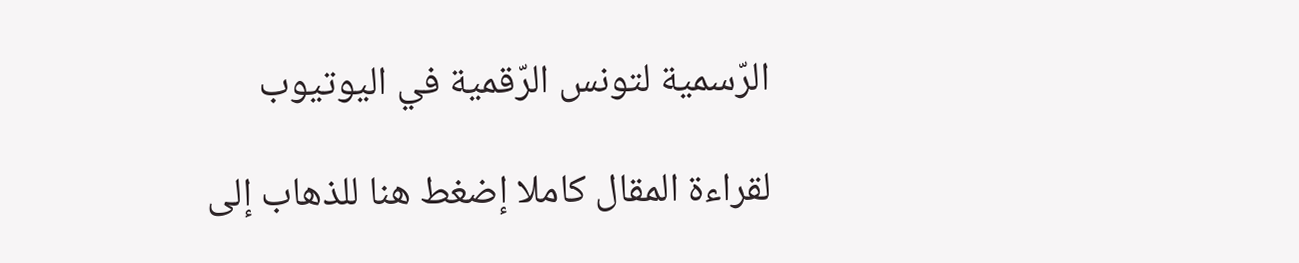الرّسمية لتونس الرّقمية في اليوتيوب

لقراءة المقال كاملا إضغط هنا للذهاب إلى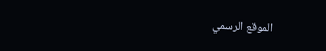الموقع الرسمي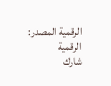الرقمية المصدر: الرقمية
شارك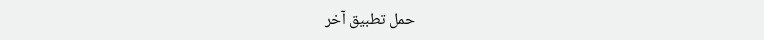حمل تطبيق آخر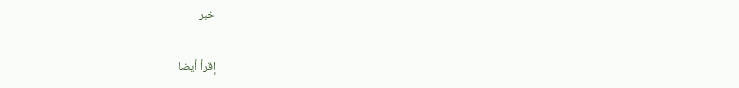خبر

إقرأ أيضا